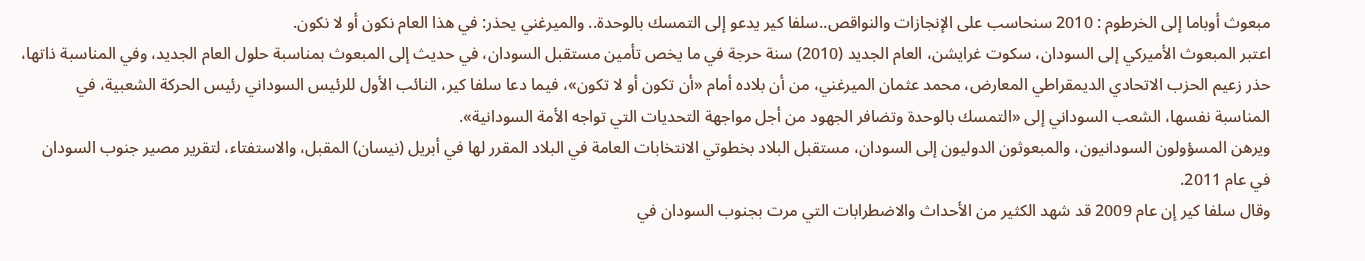مبعوث أوباما إلى الخرطوم : 2010 سنحاسب على الإنجازات والنواقص..سلفا كير يدعو إلى التمسك بالوحدة.. والميرغني يحذر: في هذا العام نكون أو لا نكون.
اعتبر المبعوث الأميركي إلى السودان، سكوت غرايشن، العام الجديد (2010) سنة حرجة في ما يخص تأمين مستقبل السودان، في حديث إلى المبعوث بمناسبة حلول العام الجديد، وفي المناسبة ذاتها، حذر زعيم الحزب الاتحادي الديمقراطي المعارض، محمد عثمان الميرغني، من أن بلاده أمام «أن تكون أو لا تكون»، فيما دعا سلفا كير، النائب الأول للرئيس السوداني رئيس الحركة الشعبية، في المناسبة نفسها، الشعب السوداني إلى «التمسك بالوحدة وتضافر الجهود من أجل مواجهة التحديات التي تواجه الأمة السودانية».
ويرهن المسؤولون السودانيون، والمبعوثون الدوليون إلى السودان، مستقبل البلاد بخطوتي الانتخابات العامة في البلاد المقرر لها في أبريل (نيسان) المقبل، والاستفتاء، لتقرير مصير جنوب السودان في عام 2011.
وقال سلفا كير إن عام 2009 قد شهد الكثير من الأحداث والاضطرابات التي مرت بجنوب السودان في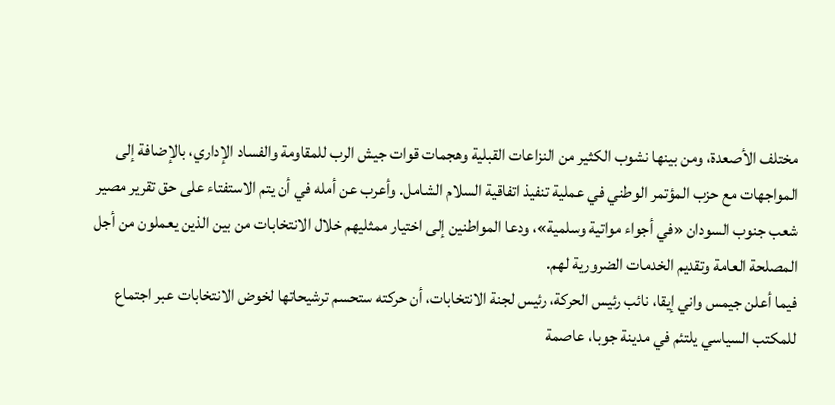مختلف الأصعدة، ومن بينها نشوب الكثير من النزاعات القبلية وهجمات قوات جيش الرب للمقاومة والفساد الإداري، بالإضافة إلى المواجهات مع حزب المؤتمر الوطني في عملية تنفيذ اتفاقية السلام الشامل. وأعرب عن أمله في أن يتم الاستفتاء على حق تقرير مصير شعب جنوب السودان «في أجواء مواتية وسلمية»، ودعا المواطنين إلى اختيار ممثليهم خلال الانتخابات من بين الذين يعملون من أجل المصلحة العامة وتقديم الخدمات الضرورية لهم.
فيما أعلن جيمس واني إيقا، نائب رئيس الحركة، رئيس لجنة الانتخابات، أن حركته ستحسم ترشيحاتها لخوض الانتخابات عبر اجتماع للمكتب السياسي يلتئم في مدينة جوبا، عاصمة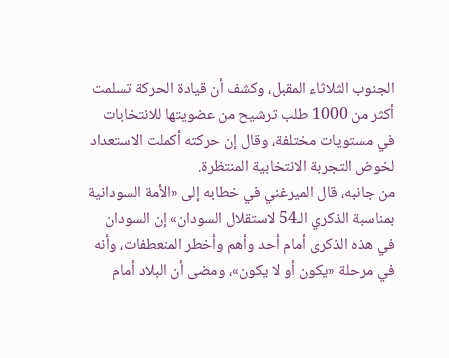الجنوب الثلاثاء المقبل، وكشف أن قيادة الحركة تسلمت أكثر من 1000 طلب ترشيح من عضويتها للانتخابات في مستويات مختلفة، وقال إن حركته أكملت الاستعداد لخوض التجربة الانتخابية المنتظرة.
من جانبه، قال الميرغني في خطابه إلى «الأمة السودانية بمناسبة الذكري الـ54 لاستقلال السودان» إن السودان في هذه الذكرى أمام أحد وأهم وأخطر المنعطفات، وأنه في مرحلة «يكون أو لا يكون»، ومضى أن البلاد أمام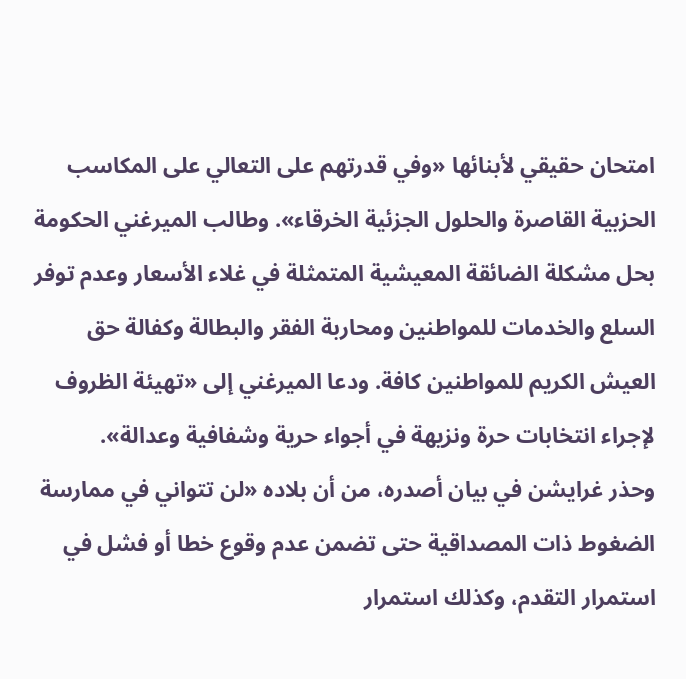امتحان حقيقي لأبنائها «وفي قدرتهم على التعالي على المكاسب الحزبية القاصرة والحلول الجزئية الخرقاء». وطالب الميرغني الحكومة بحل مشكلة الضائقة المعيشية المتمثلة في غلاء الأسعار وعدم توفر السلع والخدمات للمواطنين ومحاربة الفقر والبطالة وكفالة حق العيش الكريم للمواطنين كافة. ودعا الميرغني إلى «تهيئة الظروف لإجراء انتخابات حرة ونزيهة في أجواء حرية وشفافية وعدالة».
وحذر غرايشن في بيان أصدره، من أن بلاده «لن تتواني في ممارسة الضغوط ذات المصداقية حتى تضمن عدم وقوع خطا أو فشل في استمرار التقدم، وكذلك استمرار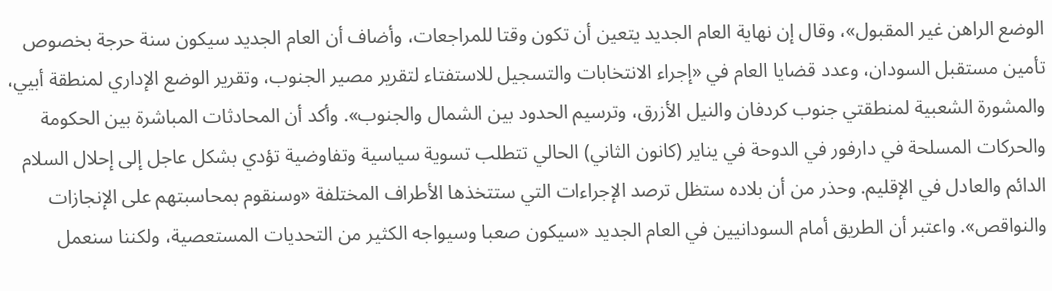الوضع الراهن غير المقبول»، وقال إن نهاية العام الجديد يتعين أن تكون وقتا للمراجعات، وأضاف أن العام الجديد سيكون سنة حرجة بخصوص تأمين مستقبل السودان، وعدد قضايا العام في «إجراء الانتخابات والتسجيل للاستفتاء لتقرير مصير الجنوب، وتقرير الوضع الإداري لمنطقة أبيي، والمشورة الشعبية لمنطقتي جنوب كردفان والنيل الأزرق، وترسيم الحدود بين الشمال والجنوب». وأكد أن المحادثات المباشرة بين الحكومة والحركات المسلحة في دارفور في الدوحة في يناير (كانون الثاني) الحالي تتطلب تسوية سياسية وتفاوضية تؤدي بشكل عاجل إلى إحلال السلام الدائم والعادل في الإقليم. وحذر من أن بلاده ستظل ترصد الإجراءات التي ستتخذها الأطراف المختلفة «وسنقوم بمحاسبتهم على الإنجازات والنواقص». واعتبر أن الطريق أمام السودانيين في العام الجديد «سيكون صعبا وسيواجه الكثير من التحديات المستعصية، ولكننا سنعمل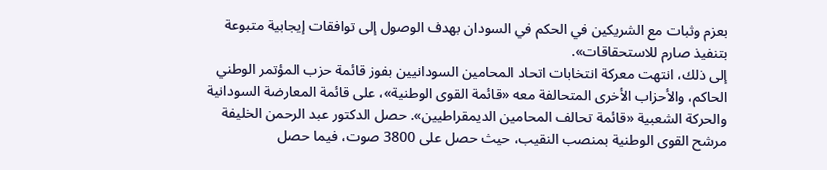بعزم وثبات مع الشريكين في الحكم في السودان بهدف الوصول إلى توافقات إيجابية متبوعة بتنفيذ صارم للاستحقاقات».
إلى ذلك، انتهت معركة انتخابات اتحاد المحامين السودانيين بفوز قائمة حزب المؤتمر الوطني الحاكم، والأحزاب الأخرى المتحالفة معه «قائمة القوى الوطنية»، على قائمة المعارضة السودانية والحركة الشعبية «قائمة تحالف المحامين الديمقراطيين». حصل الدكتور عبد الرحمن الخليفة مرشح القوى الوطنية بمنصب النقيب، حيث حصل على 3800 صوت، فيما حصل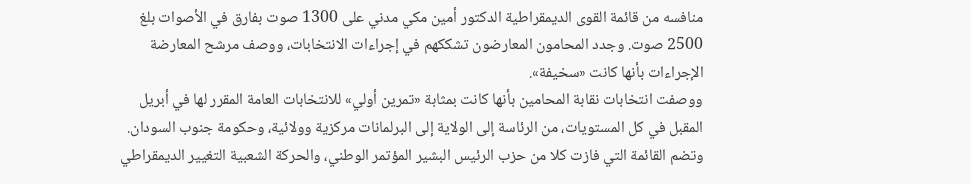منافسه من قائمة القوى الديمقراطية الدكتور أمين مكي مدني على 1300 صوت بفارق في الأصوات بلغ 2500 صوت. وجدد المحامون المعارضون تشككهم في إجراءات الانتخابات، ووصف مرشح المعارضة الإجراءات بأنها كانت «سخيفة».
ووصفت انتخابات نقابة المحامين بأنها كانت بمثابة «تمرين أولي» للانتخابات العامة المقرر لها في أبريل المقبل في كل المستويات، من الرئاسة إلى الولاية إلى البرلمانات مركزية وولائية، وحكومة جنوب السودان.
وتضم القائمة التي فازت كلا من حزب الرئيس البشير المؤتمر الوطني، والحركة الشعبية التغيير الديمقراطي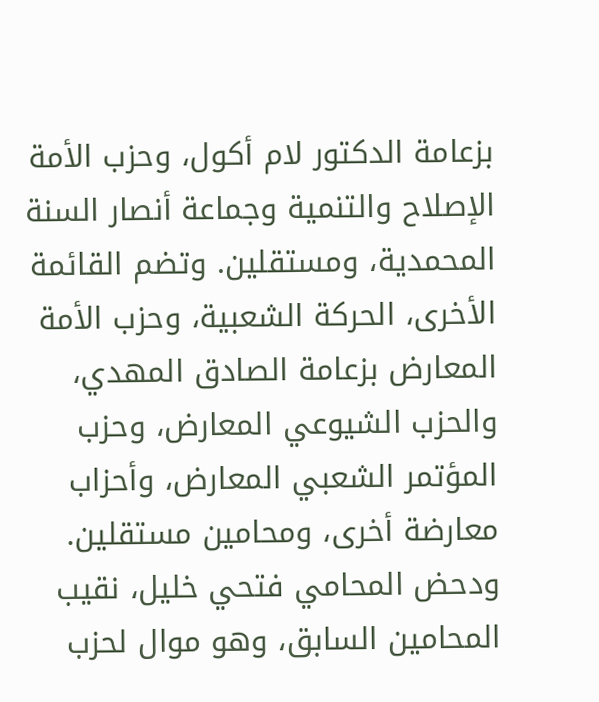بزعامة الدكتور لام أكول، وحزب الأمة الإصلاح والتنمية وجماعة أنصار السنة المحمدية، ومستقلين. وتضم القائمة الأخرى، الحركة الشعبية، وحزب الأمة المعارض بزعامة الصادق المهدي، والحزب الشيوعي المعارض، وحزب المؤتمر الشعبي المعارض، وأحزاب معارضة أخرى، ومحامين مستقلين.
ودحض المحامي فتحي خليل، نقيب المحامين السابق، وهو موال لحزب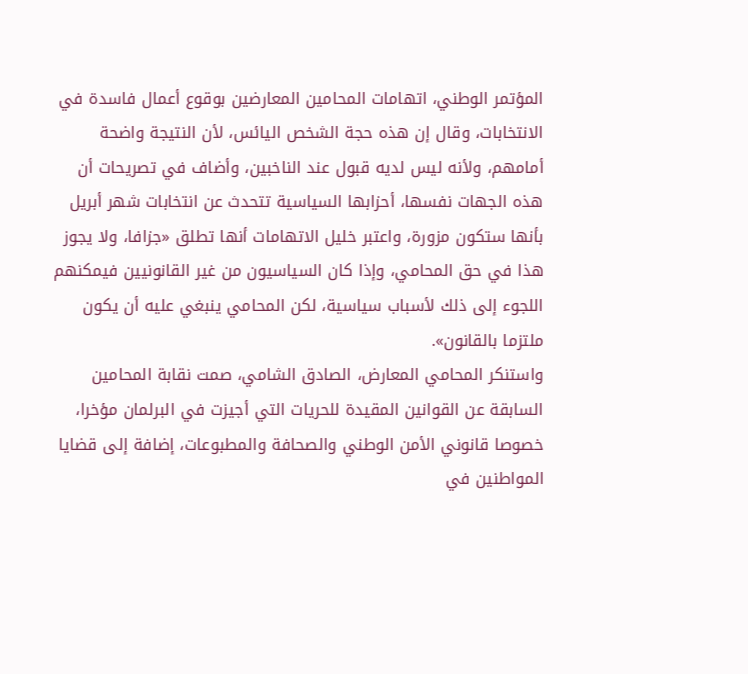المؤتمر الوطني، اتهامات المحامين المعارضين بوقوع أعمال فاسدة في الانتخابات، وقال إن هذه حجة الشخص اليائس، لأن النتيجة واضحة أمامهم، ولأنه ليس لديه قبول عند الناخبين، وأضاف في تصريحات أن هذه الجهات نفسها، أحزابها السياسية تتحدث عن انتخابات شهر أبريل بأنها ستكون مزورة، واعتبر خليل الاتهامات أنها تطلق «جزافا، ولا يجوز هذا في حق المحامي، وإذا كان السياسيون من غير القانونيين فيمكنهم اللجوء إلى ذلك لأسباب سياسية، لكن المحامي ينبغي عليه أن يكون ملتزما بالقانون».
واستنكر المحامي المعارض، الصادق الشامي، صمت نقابة المحامين السابقة عن القوانين المقيدة للحريات التي أجيزت في البرلمان مؤخرا، خصوصا قانوني الأمن الوطني والصحافة والمطبوعات، إضافة إلى قضايا المواطنين في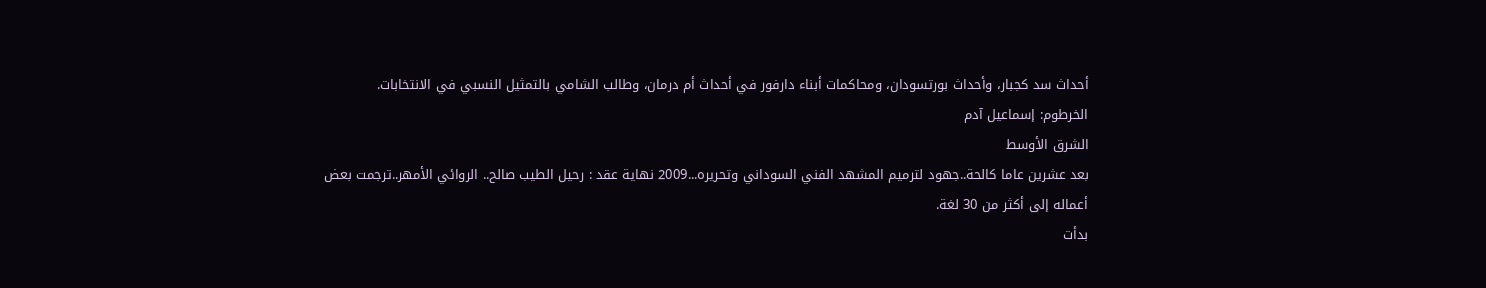أحداث سد كجبار، وأحداث بورتسودان، ومحاكمات أبناء دارفور في أحداث أم درمان، وطالب الشامي بالتمثيل النسبي في الانتخابات.
الخرطوم: إسماعيل آدم
الشرق الأوسط
بعد عشرين عاما كالحة..جهود لترميم المشهد الفني السوداني وتحريره...2009 نهاية عقد : رحيل الطيب صالح.. الروائي الأمهر..ترجمت بعض أعماله إلى أكثر من 30 لغة.
بدأت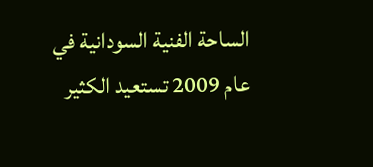الساحة الفنية السودانية في عام 2009 تستعيد الكثير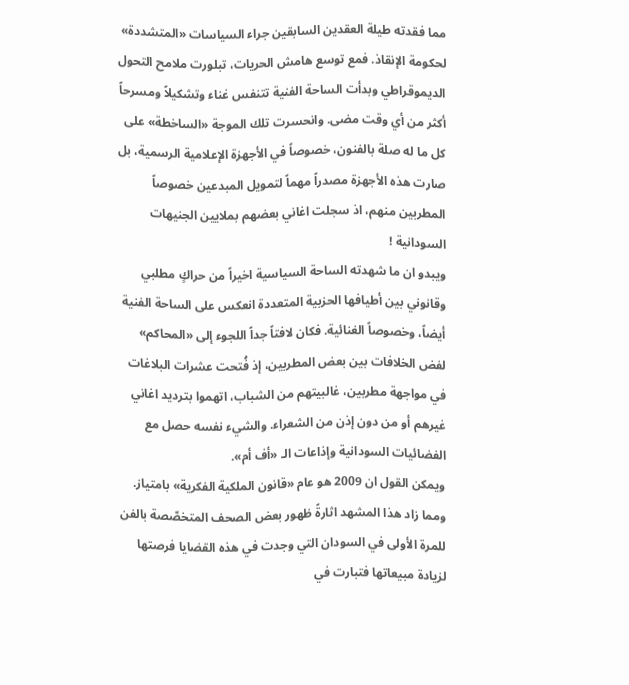مما فقدته طيلة العقدين السابقين جراء السياسات «المتشددة» لحكومة الإنقاذ. فمع توسع هامش الحريات، تبلورت ملامح التحول الديموقراطي وبدأت الساحة الفنية تتنفس غناء وتشكيلاً ومسرحاً أكثر من أي وقت مضى. وانحسرت تلك الموجة «الساخطة» على كل ما له صلة بالفنون، خصوصاً في الأجهزة الإعلامية الرسمية، بل صارت هذه الأجهزة مصدراً مهماً لتمويل المبدعين خصوصاً المطربين منهم، اذ سجلت اغاني بعضهم بملايين الجنيهات السودانية !
ويبدو ان ما شهدته الساحة السياسية اخيراً من حراكٍ مطلبي وقانوني بين أطيافها الحزبية المتعددة انعكس على الساحة الفنية أيضاً، وخصوصاً الغنائية. فكان لافتاً جداً اللجوء إلى «المحاكم» لفض الخلافات بين بعض المطربين، إذ فُتحت عشرات البلاغات في مواجهة مطربين، غالبيتهم من الشباب، اتهموا بترديد اغاني غيرهم أو من دون إذن من الشعراء. والشيء نفسه حصل مع الفضائيات السودانية وإذاعات الـ «أف أم».
ويمكن القول ان 2009 هو عام «قانون الملكية الفكرية» بامتياز. ومما زاد هذا المشهد اثارةً ظهور بعض الصحف المتخصّصة بالفن للمرة الأولى في السودان التي وجدت في هذه القضايا فرصتها لزيادة مبيعاتها فتبارت في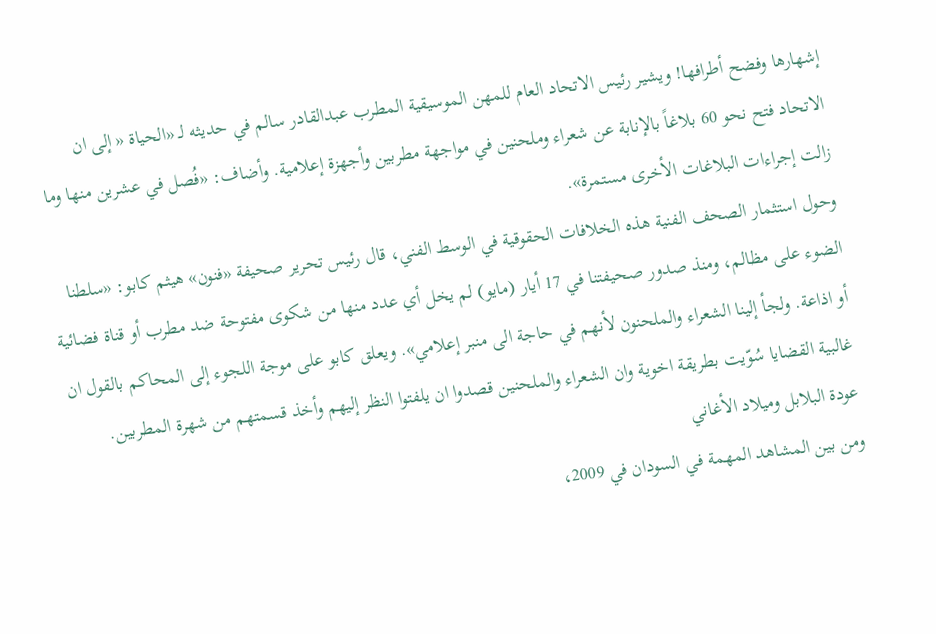إشهارها وفضح أطرافها! ويشير رئيس الاتحاد العام للمهن الموسيقية المطرب عبدالقادر سالم في حديثه لـ «الحياة « إلى ان الاتحاد فتح نحو 60 بلاغاً بالإنابة عن شعراء وملحنين في مواجهة مطربين وأجهزة إعلامية. وأضاف: «فُصل في عشرين منها وما زالت إجراءات البلاغات الأخرى مستمرة».
وحول استثمار الصحف الفنية هذه الخلافات الحقوقية في الوسط الفني، قال رئيس تحرير صحيفة «فنون» هيثم كابو: «سلطنا الضوء على مظالم، ومنذ صدور صحيفتنا في 17 أيار (مايو) لم يخل أي عدد منها من شكوى مفتوحة ضد مطرب أو قناة فضائية أو اذاعة. ولجأ إلينا الشعراء والملحنون لأنهم في حاجة الى منبر إعلامي». ويعلق كابو على موجة اللجوء إلى المحاكم بالقول ان غالبية القضايا سُوّيت بطريقة اخوية وان الشعراء والملحنين قصدوا ان يلفتوا النظر إليهم وأخذ قسمتهم من شهرة المطربين.
عودة البلابل وميلاد الأغاني
ومن بين المشاهد المهمة في السودان في 2009،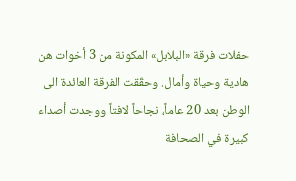حفلات فرقة «البلابل» المكونة من 3 أخوات هن هادية وحياة وأمال. وحقّقت الفرقة العائدة الى الوطن بعد 20 عاماً، نجاحاً لافتاً ووجدت أصداء كبيرة في الصحافة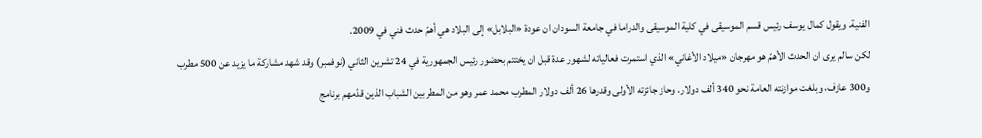الفنية. ويقول كمال يوسف رئيس قسم الموسيقى في كلية الموسيقى والدراما في جامعة السودان ان عودة «البلابل» إلى البلاد هي أهمّ حدث فني في 2009.
لكن سالم يرى ان الحدث الأهمّ هو مهرجان «ميلاد الأغاني» الذي استمرت فعالياته لشهور عدة قبل ان يختتم بحضور رئيس الجمهورية في 24 تشرين الثاني (نوفمبر) وقد شهد مشاركة ما يزيد عن 500 مطرب و300 عازف، وبلغت موازنته العامة نحو 340 ألف دولار. وحاز جائزته الأولى وقدرها 26 ألف دولار المطرب محمد عمر وهو من المطربين الشباب الذين قدّمهم برنامج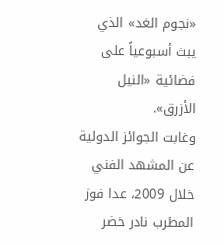«نجوم الغد» الذي يبث أسبوعياً على فضائية «النيل الأزرق».
وغابت الجوائز الدولية عن المشهد الفني خلال 2009، عدا فوز المطرب نادر خضر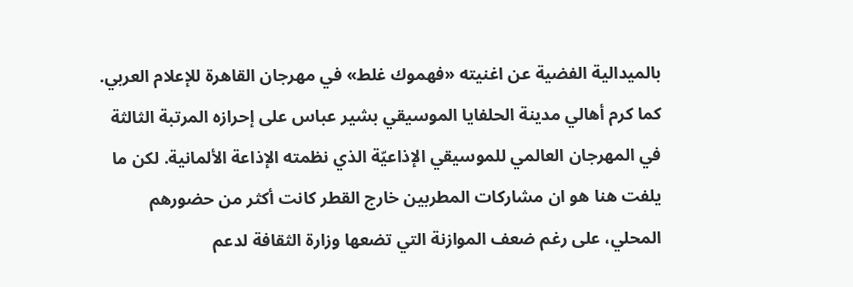بالميدالية الفضية عن اغنيته «فهموك غلط» في مهرجان القاهرة للإعلام العربي. كما كرم أهالي مدينة الحلفايا الموسيقي بشير عباس على إحرازه المرتبة الثالثة في المهرجان العالمي للموسيقي الإذاعيّة الذي نظمته الإذاعة الألمانية. لكن ما يلفت هنا هو ان مشاركات المطربين خارج القطر كانت أكثر من حضورهم المحلي، على رغم ضعف الموازنة التي تضعها وزارة الثقافة لدعم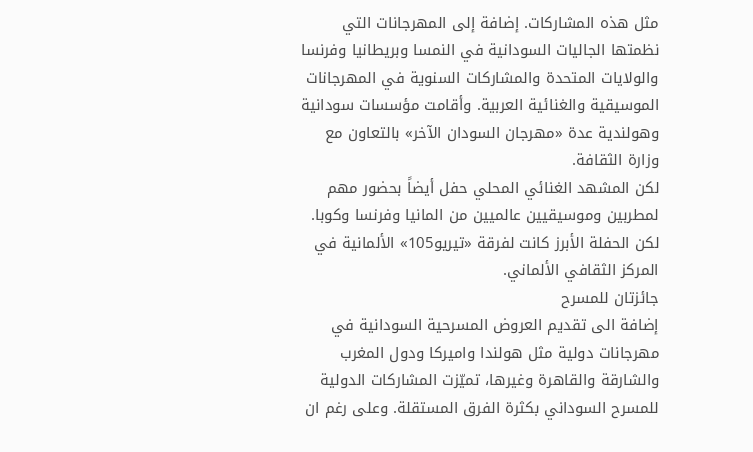مثل هذه المشاركات. إضافة إلى المهرجانات التي نظمتها الجاليات السودانية في النمسا وبريطانيا وفرنسا والولايات المتحدة والمشاركات السنوية في المهرجانات الموسيقية والغنائية العربية. وأقامت مؤسسات سودانية وهولندية عدة «مهرجان السودان الآخر» بالتعاون مع وزارة الثقافة.
لكن المشهد الغنائي المحلي حفل أيضاً بحضور مهم لمطربين وموسيقيين عالميين من المانيا وفرنسا وكوبا. لكن الحفلة الأبرز كانت لفرقة «تيريو105» الألمانية في المركز الثقافي الألماني.
جائزتان للمسرح
إضافة الى تقديم العروض المسرحية السودانية في مهرجانات دولية مثل هولندا واميركا ودول المغرب والشارقة والقاهرة وغيرها، تميّزت المشاركات الدولية للمسرح السوداني بكثرة الفرق المستقلة. وعلى رغم ان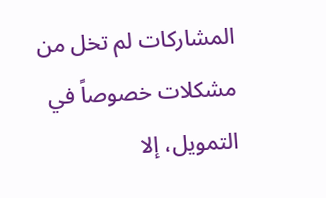المشاركات لم تخل من مشكلات خصوصاً في التمويل، إلا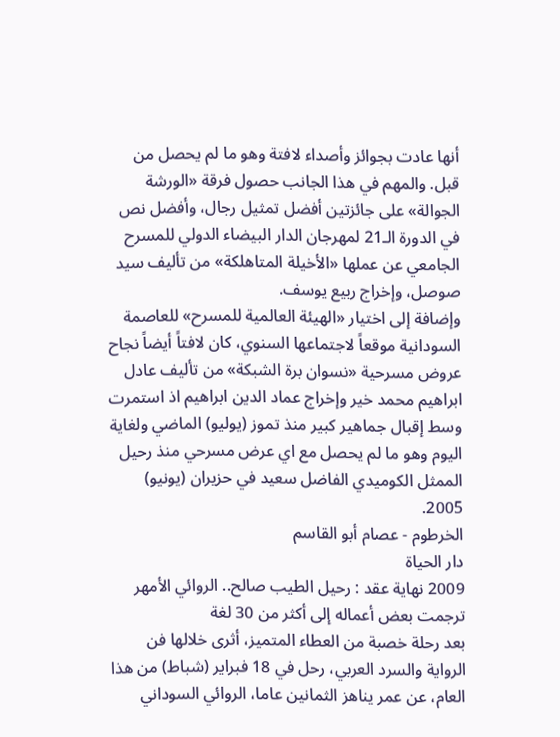أنها عادت بجوائز وأصداء لافتة وهو ما لم يحصل من قبل. والمهم في هذا الجانب حصول فرقة «الورشة الجوالة» على جائزتين أفضل تمثيل رجال، وأفضل نص في الدورة الـ21 لمهرجان الدار البيضاء الدولي للمسرح الجامعي عن عملها «الأخيلة المتاهلكة» من تأليف سيد صوصل، وإخراج ربيع يوسف.
وإضافة إلى اختيار «الهيئة العالمية للمسرح» للعاصمة السودانية موقعاً لاجتماعها السنوي، كان لافتاً أيضاً نجاح عروض مسرحية «نسوان برة الشبكة» من تأليف عادل ابراهيم محمد خير وإخراج عماد الدين ابراهيم اذ استمرت وسط إقبال جماهير كبير منذ تموز (يوليو) الماضي ولغاية اليوم وهو ما لم يحصل مع اي عرض مسرحي منذ رحيل الممثل الكوميدي الفاضل سعيد في حزيران (يونيو) 2005.
الخرطوم - عصام أبو القاسم
دار الحياة
2009 نهاية عقد : رحيل الطيب صالح.. الروائي الأمهر
ترجمت بعض أعماله إلى أكثر من 30 لغة
بعد رحلة خصبة من العطاء المتميز، أثرى خلالها فن الرواية والسرد العربي، رحل في 18 فبراير (شباط) من هذا العام، عن عمر يناهز الثمانين عاما، الروائي السوداني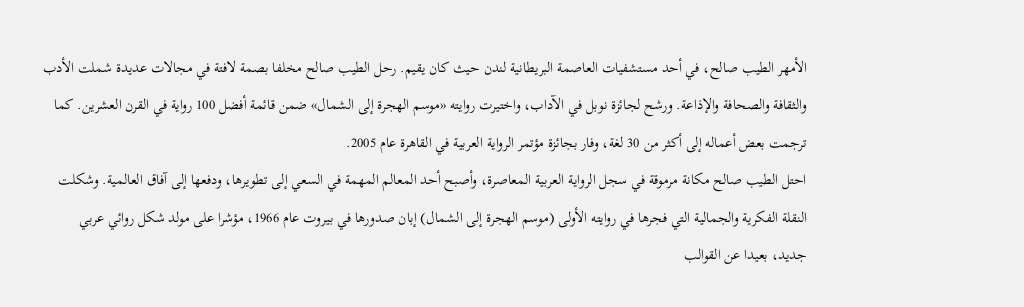الأمهر الطيب صالح، في أحد مستشفيات العاصمة البريطانية لندن حيث كان يقيم. رحل الطيب صالح مخلفا بصمة لافتة في مجالات عديدة شملت الأدب والثقافة والصحافة والإذاعة. ورشح لجائزة نوبل في الآداب، واختيرت روايته «موسم الهجرة إلى الشمال» ضمن قائمة أفضل 100 رواية في القرن العشرين. كما ترجمت بعض أعماله إلى أكثر من 30 لغة، وفار بجائزة مؤتمر الرواية العربية في القاهرة عام 2005.
احتل الطيب صالح مكانة مرموقة في سجل الرواية العربية المعاصرة، وأصبح أحد المعالم المهمة في السعي إلى تطويرها، ودفعها إلى آفاق العالمية. وشكلت النقلة الفكرية والجمالية التي فجرها في روايته الأولى (موسم الهجرة إلى الشمال) إبان صدورها في بيروت عام 1966، مؤشرا على مولد شكل روائي عربي جديد، بعيدا عن القوالب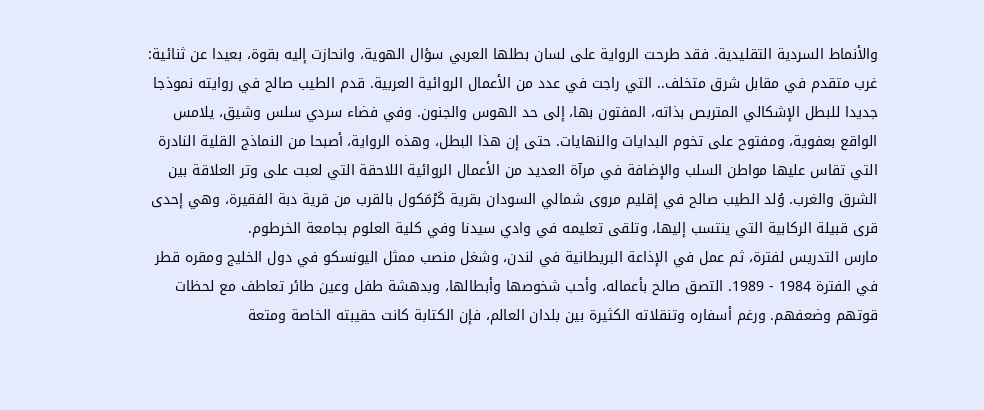والأنماط السردية التقليدية. فقد طرحت الرواية على لسان بطلها العربي سؤال الهوية، وانحازت إليه بقوة، بعيدا عن ثنائية: غرب متقدم في مقابل شرق متخلف.. التي راجت في عدد من الأعمال الروائية العربية. قدم الطيب صالح في روايته نموذجا جديدا للبطل الإشكالي المتربص بذاته، المفتون بها، إلى حد الهوس والجنون. وفي فضاء سردي سلس وشيق، يلامس الواقع بعفوية، ومفتوح على تخوم البدايات والنهايات. حتى إن هذا البطل، وهذه الرواية، أصبحا من النماذج القلية النادرة التي تقاس عليها مواطن السلب والإضافة في مرآة العديد من الأعمال الروائية اللاحقة التي لعبت على وتر العلاقة بين الشرق والغرب. وُلد الطيب صالح في إقليم مروى شمالي السودان بقرية كَرْمَكول بالقرب من قرية دبة الفقيرة، وهي إحدى قرى قبيلة الركابية التي ينتسب إليها، وتلقى تعليمه في وادي سيدنا وفي كلية العلوم بجامعة الخرطوم.
مارس التدريس لفترة، ثم عمل في الإذاعة البريطانية في لندن، وشغل منصب ممثل اليونسكو في دول الخليج ومقره قطر في الفترة 1984 - 1989. التصق صالح بأعماله، وأحب شخوصها وأبطالها، وبدهشة طفل وعين طائر تعاطف مع لحظات قوتهم وضعفهم. ورغم أسفاره وتنقلاته الكثيرة بين بلدان العالم، فإن الكتابة كانت حقيبته الخاصة ومتعة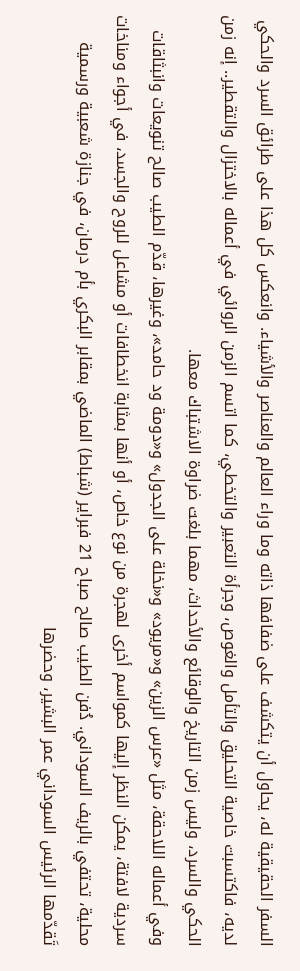السفر الحقيقية له، يحاول أن يتكشف على ضفافها ذاته وما وراء العالم والعناصر والأشياء. وانعكس كل هذا على طرائق السرد والحكي لديه، فاكتسبت خاصية التحليق والتأمل والغوص، وجرأة التعبير والتخطي، كما اتسم الزمن الروائي في أعماله بالاختزال والتقطير.. إنه زمن الحكي والسرد، وليس زمن التاريخ والوقائع والأحداث، مهما بلغت ضراوة الاشتباك معها.
وفي أعماله اللاحقة، مثل «عرس الزين» و«مريود» و«نخلة على الجدول» و«دومة ود حامد»، وغيرها، قدّم الطيب صالح تنويعات وانبثاقات سردية لافتة، يمكن النظر إليها كمواسم أخرى لهجرة من نوع خاص، أو أنها بمثابة انخطافات أو مشاعل للروح والجسد، في أجواء ومناخات محلية، تحتفي بالريف السوداني. دُفن الطيب صالح صباح 21 فبراير (شباط) الماضي بمقابر البكري بأم درمان، في جنازة شعبية ورسمية تَقدّمها الرئيس السوداني عمر البشير، وحضرها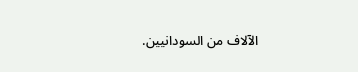الآلاف من السودانيين.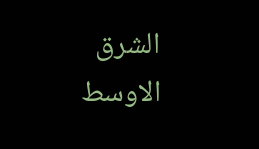الشرق الاوسط